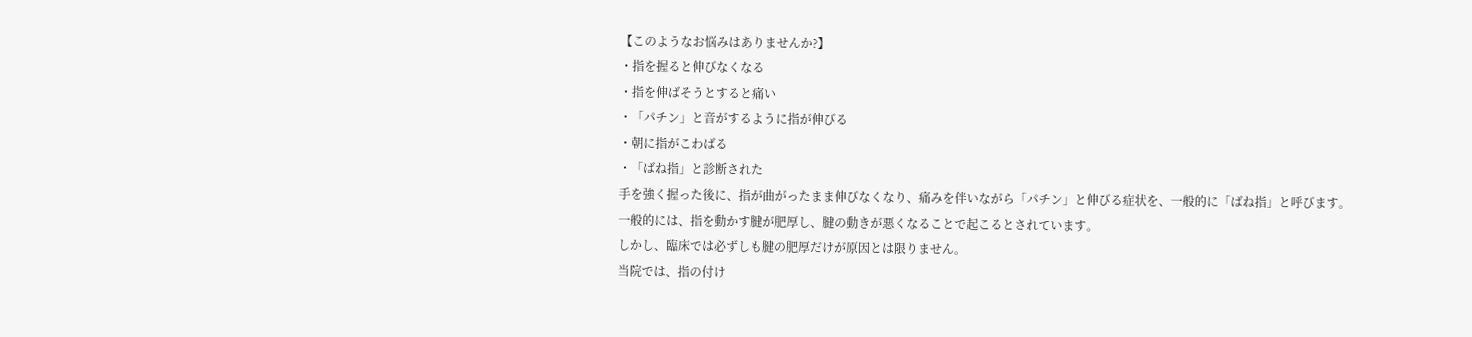【このようなお悩みはありませんか?】
・指を握ると伸びなくなる
・指を伸ばそうとすると痛い
・「パチン」と音がするように指が伸びる
・朝に指がこわばる
・「ばね指」と診断された
手を強く握った後に、指が曲がったまま伸びなくなり、痛みを伴いながら「パチン」と伸びる症状を、一般的に「ばね指」と呼びます。
一般的には、指を動かす腱が肥厚し、腱の動きが悪くなることで起こるとされています。
しかし、臨床では必ずしも腱の肥厚だけが原因とは限りません。
当院では、指の付け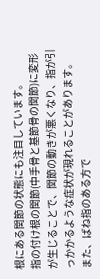根にある関節の状態にも注目しています。
指の付け根の関節(中手骨と基節骨の関節)に変形が生じることで、関節の動きが悪くなり、指が引っかかるような症状が現れることがあります。
また、ばね指のある方で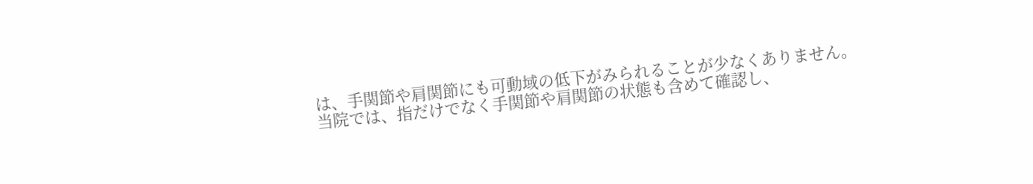は、手関節や肩関節にも可動域の低下がみられることが少なくありません。
当院では、指だけでなく手関節や肩関節の状態も含めて確認し、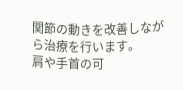関節の動きを改善しながら治療を行います。
肩や手首の可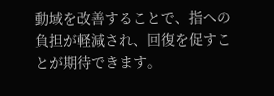動域を改善することで、指への負担が軽減され、回復を促すことが期待できます。